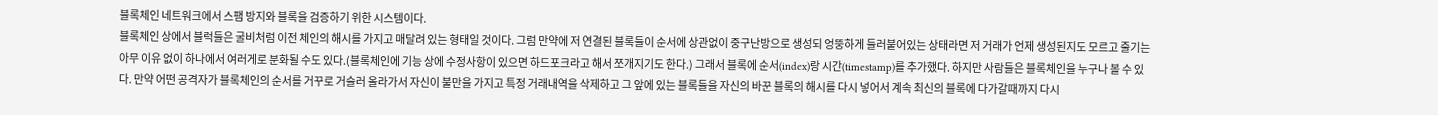블록체인 네트워크에서 스팸 방지와 블록을 검증하기 위한 시스템이다.
블록체인 상에서 블럭들은 굴비처럼 이전 체인의 해시를 가지고 매달려 있는 형태일 것이다. 그럼 만약에 저 연결된 블록들이 순서에 상관없이 중구난방으로 생성되 엉뚱하게 들러붙어있는 상태라면 저 거래가 언제 생성된지도 모르고 줄기는 아무 이유 없이 하나에서 여러게로 분화될 수도 있다.(블록체인에 기능 상에 수정사항이 있으면 하드포크라고 해서 쪼개지기도 한다.) 그래서 블록에 순서(index)랑 시간(timestamp)를 추가했다. 하지만 사람들은 블록체인을 누구나 볼 수 있다. 만약 어떤 공격자가 블록체인의 순서를 거꾸로 거슬러 올라가서 자신이 불만을 가지고 특정 거래내역을 삭제하고 그 앞에 있는 블록들을 자신의 바꾼 블록의 해시를 다시 넣어서 계속 최신의 블록에 다가갈때까지 다시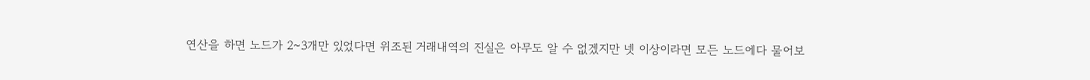연산을 하면 노드가 2~3개만 있었다면 위조된 거래내역의 진실은 아무도 알 수 없겠지만 넷 이상이라면 모든 노드에다 물어보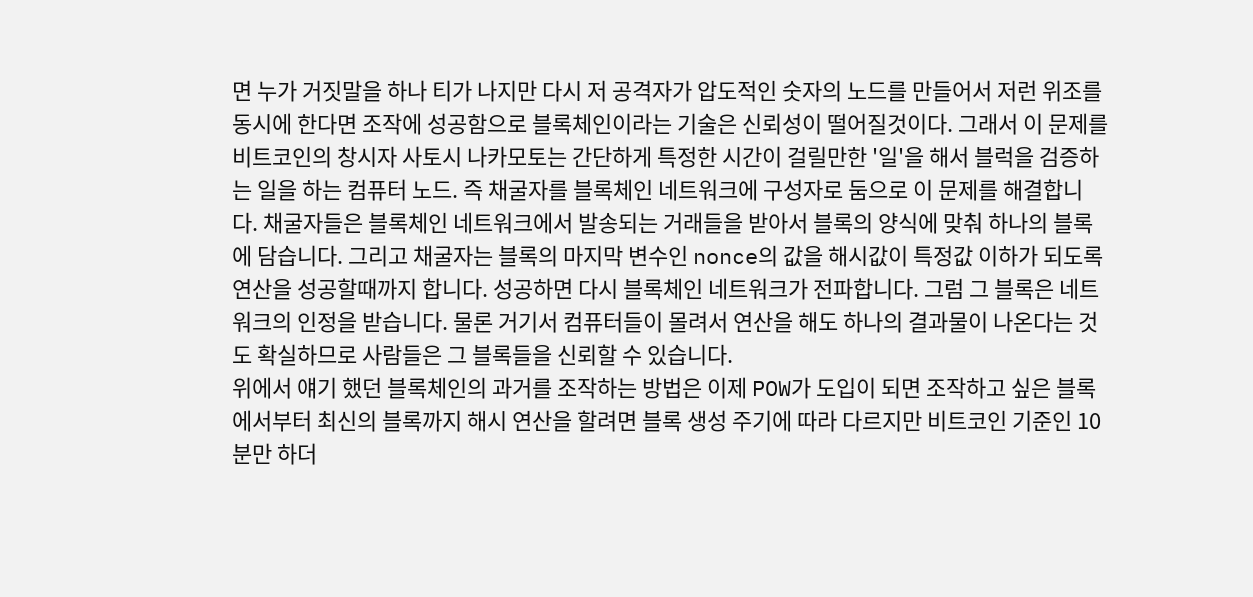면 누가 거짓말을 하나 티가 나지만 다시 저 공격자가 압도적인 숫자의 노드를 만들어서 저런 위조를 동시에 한다면 조작에 성공함으로 블록체인이라는 기술은 신뢰성이 떨어질것이다. 그래서 이 문제를 비트코인의 창시자 사토시 나카모토는 간단하게 특정한 시간이 걸릴만한 '일'을 해서 블럭을 검증하는 일을 하는 컴퓨터 노드. 즉 채굴자를 블록체인 네트워크에 구성자로 둠으로 이 문제를 해결합니다. 채굴자들은 블록체인 네트워크에서 발송되는 거래들을 받아서 블록의 양식에 맞춰 하나의 블록에 담습니다. 그리고 채굴자는 블록의 마지막 변수인 nonce의 값을 해시값이 특정값 이하가 되도록 연산을 성공할때까지 합니다. 성공하면 다시 블록체인 네트워크가 전파합니다. 그럼 그 블록은 네트워크의 인정을 받습니다. 물론 거기서 컴퓨터들이 몰려서 연산을 해도 하나의 결과물이 나온다는 것도 확실하므로 사람들은 그 블록들을 신뢰할 수 있습니다.
위에서 얘기 했던 블록체인의 과거를 조작하는 방법은 이제 POW가 도입이 되면 조작하고 싶은 블록에서부터 최신의 블록까지 해시 연산을 할려면 블록 생성 주기에 따라 다르지만 비트코인 기준인 10분만 하더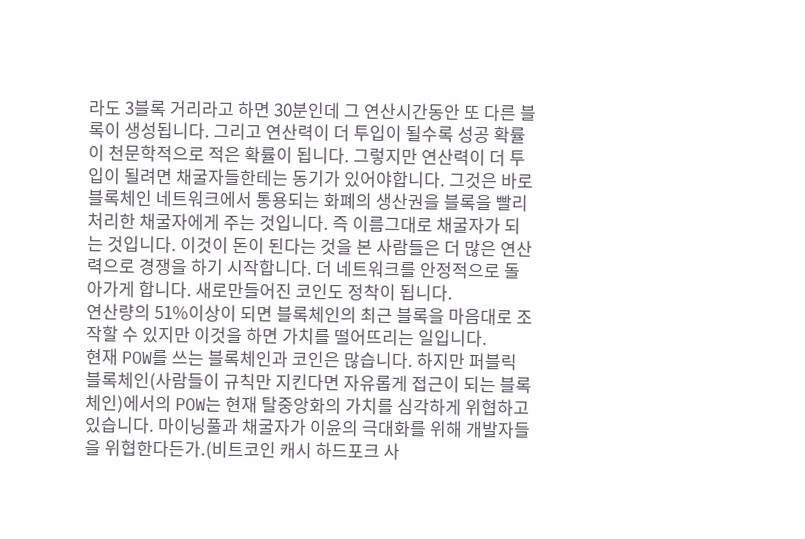라도 3블록 거리라고 하면 30분인데 그 연산시간동안 또 다른 블록이 생성됩니다. 그리고 연산력이 더 투입이 될수록 성공 확률이 천문학적으로 적은 확률이 됩니다. 그렇지만 연산력이 더 투입이 될려면 채굴자들한테는 동기가 있어야합니다. 그것은 바로 블록체인 네트워크에서 통용되는 화폐의 생산권을 블록을 빨리 처리한 채굴자에게 주는 것입니다. 즉 이름그대로 채굴자가 되는 것입니다. 이것이 돈이 된다는 것을 본 사람들은 더 많은 연산력으로 경쟁을 하기 시작합니다. 더 네트워크를 안정적으로 돌아가게 합니다. 새로만들어진 코인도 정착이 됩니다.
연산량의 51%이상이 되면 블록체인의 최근 블록을 마음대로 조작할 수 있지만 이것을 하면 가치를 떨어뜨리는 일입니다.
현재 POW를 쓰는 블록체인과 코인은 많습니다. 하지만 퍼블릭 블록체인(사람들이 규칙만 지킨다면 자유롭게 접근이 되는 블록체인)에서의 POW는 현재 탈중앙화의 가치를 심각하게 위협하고 있습니다. 마이닝풀과 채굴자가 이윤의 극대화를 위해 개발자들을 위협한다든가.(비트코인 캐시 하드포크 사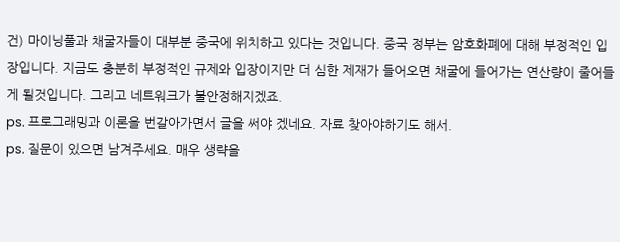건) 마이닝풀과 채굴자들이 대부분 중국에 위치하고 있다는 것입니다. 중국 정부는 암호화폐에 대해 부정적인 입장입니다. 지금도 충분히 부정적인 규제와 입장이지만 더 심한 제재가 들어오면 채굴에 들어가는 연산량이 줄어들게 될것입니다. 그리고 네트워크가 불안정해지겠죠.
ps. 프로그래밍과 이론을 번갈아가면서 글을 써야 겠네요. 자료 찾아야하기도 해서.
ps. 질문이 있으면 남겨주세요. 매우 생략을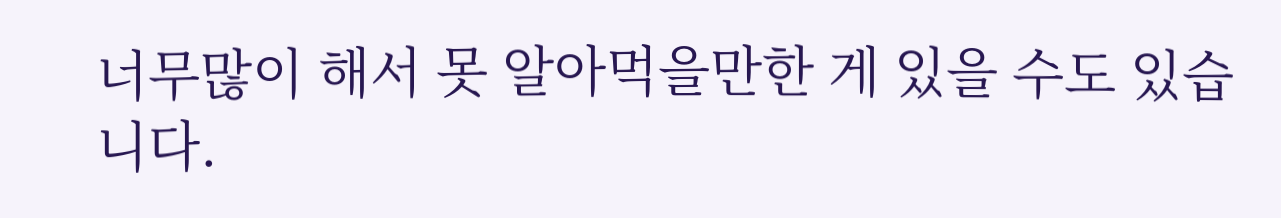너무많이 해서 못 알아먹을만한 게 있을 수도 있습니다.